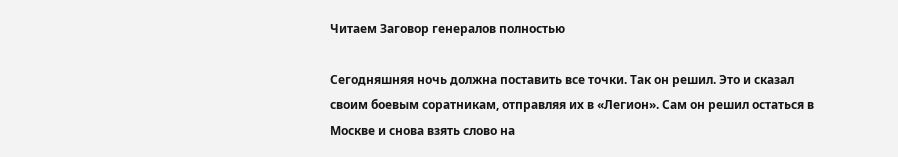Читаем Заговор генералов полностью

Сегодняшняя ночь должна поставить все точки. Так он решил. Это и сказал своим боевым соратникам, отправляя их в «Легион». Сам он решил остаться в Москве и снова взять слово на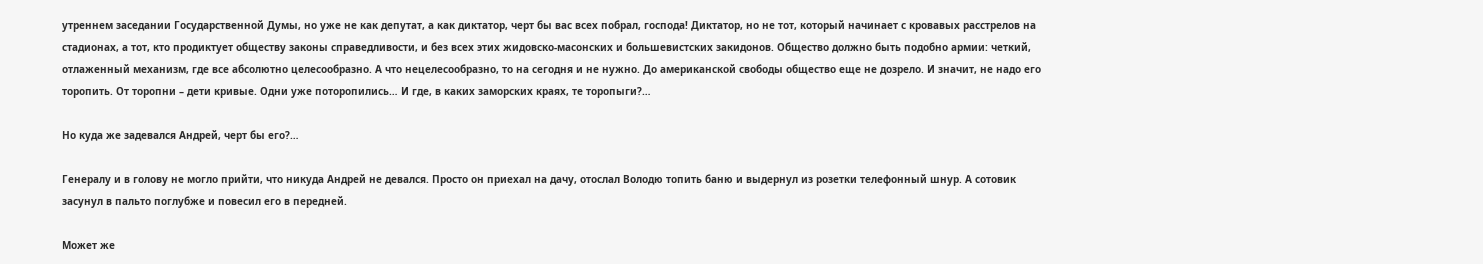утреннем заседании Государственной Думы, но уже не как депутат, а как диктатор, черт бы вас всех побрал, господа! Диктатор, но не тот, который начинает с кровавых расстрелов на стадионах, а тот, кто продиктует обществу законы справедливости, и без всех этих жидовско-масонских и большевистских закидонов. Общество должно быть подобно армии: четкий, отлаженный механизм, где все абсолютно целесообразно. А что нецелесообразно, то на сегодня и не нужно. До американской свободы общество еще не дозрело. И значит, не надо его торопить. От торопни – дети кривые. Одни уже поторопились… И где, в каких заморских краях, те торопыги?…

Но куда же задевался Андрей, черт бы его?…

Генералу и в голову не могло прийти, что никуда Андрей не девался. Просто он приехал на дачу, отослал Володю топить баню и выдернул из розетки телефонный шнур. А сотовик засунул в пальто поглубже и повесил его в передней.

Может же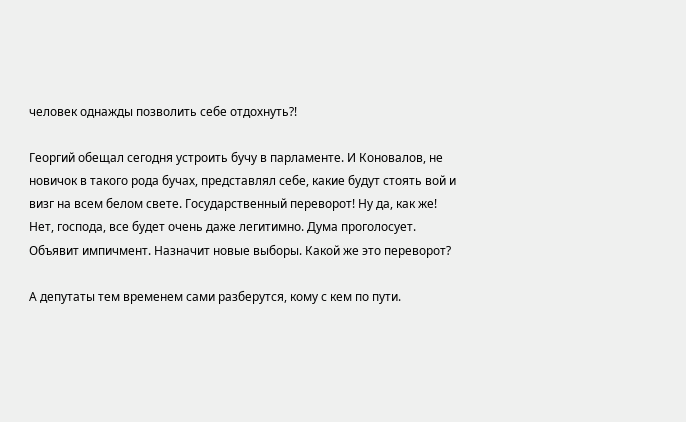человек однажды позволить себе отдохнуть?!

Георгий обещал сегодня устроить бучу в парламенте. И Коновалов, не новичок в такого рода бучах, представлял себе, какие будут стоять вой и визг на всем белом свете. Государственный переворот! Ну да, как же! Нет, господа, все будет очень даже легитимно. Дума проголосует. Объявит импичмент. Назначит новые выборы. Какой же это переворот?

А депутаты тем временем сами разберутся, кому с кем по пути.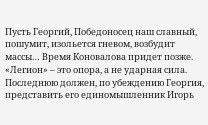Пусть Георгий, Победоносец наш славный, пошумит, изольется гневом, возбудит массы… Время Коновалова придет позже. «Легион» – это опора, а не ударная сила. Последнюю должен, по убеждению Георгия, представить его единомышленник Игорь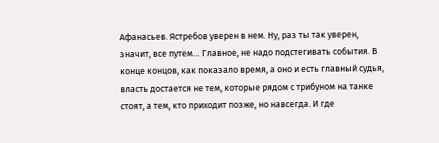Афанасьев. Ястребов уверен в нем. Ну, раз ты так уверен, значит, все путем… Главное, не надо подстегивать события. В конце концов, как показало время, а оно и есть главный судья, власть достается не тем, которые рядом с трибуном на танке стоят, а тем, кто приходит позже, но навсегда. И где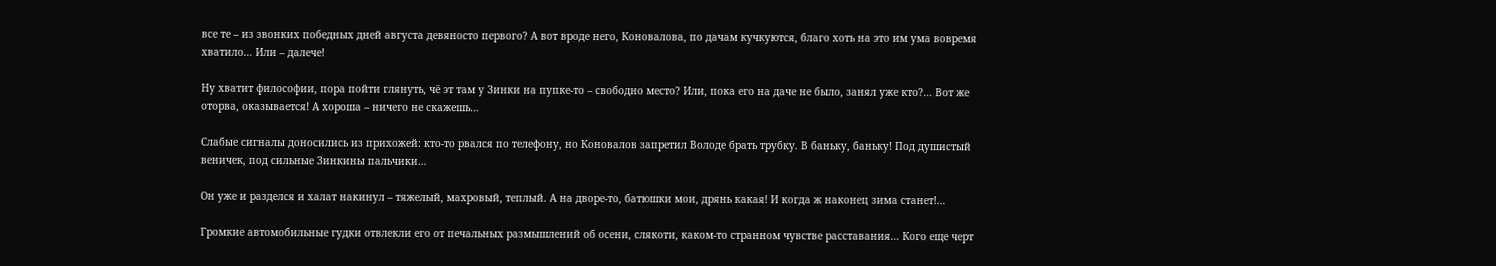все те – из звонких победных дней августа девяносто первого? А вот вроде него, Коновалова, по дачам кучкуются, благо хоть на это им ума вовремя хватило… Или – далече!

Ну хватит философии, пора пойти глянуть, чё эт там у Зинки на пупке-то – свободно место? Или, пока его на даче не было, занял уже кто?… Вот же оторва, оказывается! А хороша – ничего не скажешь…

Слабые сигналы доносились из прихожей: кто-то рвался по телефону, но Коновалов запретил Володе брать трубку. В баньку, баньку! Под душистый веничек, под сильные Зинкины пальчики…

Он уже и разделся и халат накинул – тяжелый, махровый, теплый. А на дворе-то, батюшки мои, дрянь какая! И когда ж наконец зима станет!…

Громкие автомобильные гудки отвлекли его от печальных размышлений об осени, слякоти, каком-то странном чувстве расставания… Кого еще черт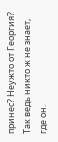принес? Неужто от Георгия? Так ведь никто ж не знает, где он.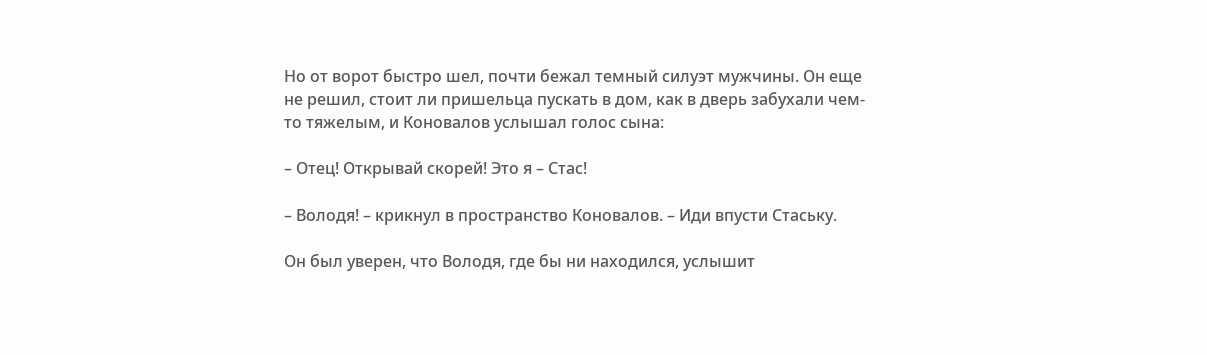Но от ворот быстро шел, почти бежал темный силуэт мужчины. Он еще не решил, стоит ли пришельца пускать в дом, как в дверь забухали чем-то тяжелым, и Коновалов услышал голос сына:

– Отец! Открывай скорей! Это я – Стас!

– Володя! – крикнул в пространство Коновалов. – Иди впусти Стаську.

Он был уверен, что Володя, где бы ни находился, услышит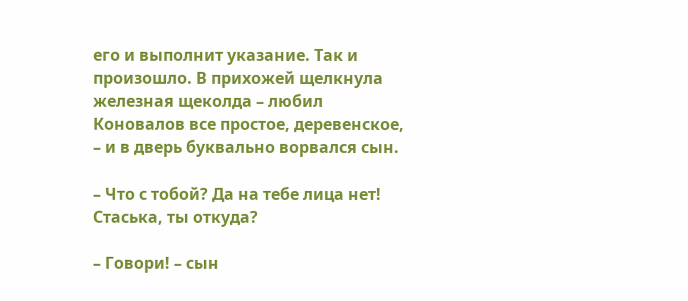его и выполнит указание. Так и произошло. В прихожей щелкнула железная щеколда – любил Коновалов все простое, деревенское, – и в дверь буквально ворвался сын.

– Что с тобой? Да на тебе лица нет! Стаська, ты откуда?

– Говори! – сын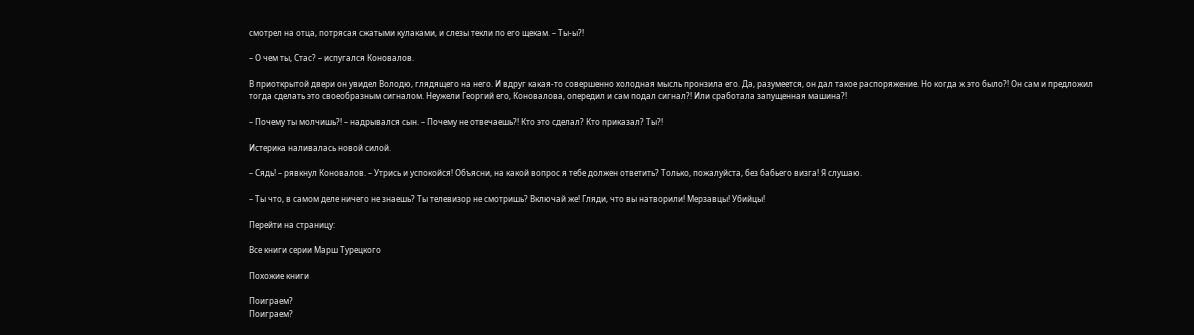смотрел на отца, потрясая сжатыми кулаками, и слезы текли по его щекам. – Ты-ы?!

– О чем ты, Стас? – испугался Коновалов.

В приоткрытой двери он увидел Володю, глядящего на него. И вдруг какая-то совершенно холодная мысль пронзила его. Да, разумеется, он дал такое распоряжение. Но когда ж это было?! Он сам и предложил тогда сделать это своеобразным сигналом. Неужели Георгий его, Коновалова, опередил и сам подал сигнал?! Или сработала запущенная машина?!

– Почему ты молчишь?! – надрывался сын. – Почему не отвечаешь?! Кто это сделал? Кто приказал? Ты?!

Истерика наливалась новой силой.

– Сядь! – рявкнул Коновалов. – Утрись и успокойся! Объясни, на какой вопрос я тебе должен ответить? Только, пожалуйста, без бабьего визга! Я слушаю.

– Ты что, в самом деле ничего не знаешь? Ты телевизор не смотришь? Включай же! Гляди, что вы натворили! Мерзавцы! Убийцы!

Перейти на страницу:

Все книги серии Марш Турецкого

Похожие книги

Поиграем?
Поиграем?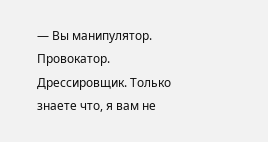— Вы манипулятор. Провокатор. Дрессировщик. Только знаете что, я вам не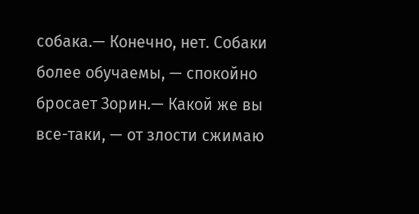собака.— Конечно, нет. Собаки более обучаемы, — спокойно бросает Зорин.— Какой же вы все-таки, — от злости сжимаю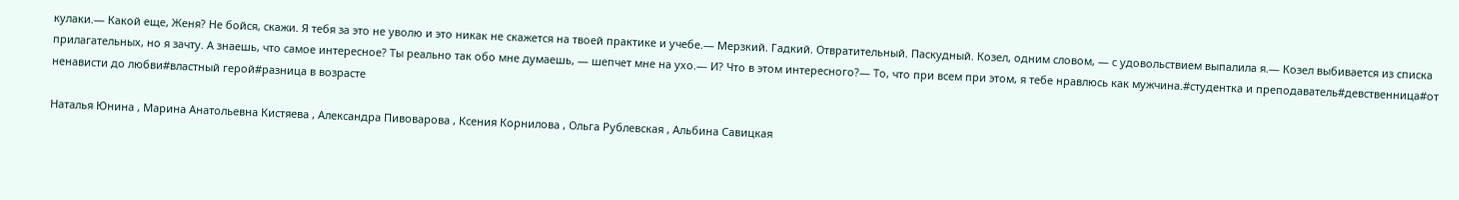кулаки.— Какой еще, Женя? Не бойся, скажи. Я тебя за это не уволю и это никак не скажется на твоей практике и учебе.— Мерзкий. Гадкий. Отвратительный. Паскудный. Козел, одним словом, — с удовольствием выпалила я.— Козел выбивается из списка прилагательных, но я зачту. А знаешь, что самое интересное? Ты реально так обо мне думаешь, — шепчет мне на ухо.— И? Что в этом интересного?— То, что при всем при этом, я тебе нравлюсь как мужчина.#студентка и преподаватель#девственница#от ненависти до любви#властный герой#разница в возрасте

Наталья Юнина , Марина Анатольевна Кистяева , Александра Пивоварова , Ксения Корнилова , Ольга Рублевская , Альбина Савицкая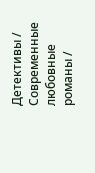Детективы / Современные любовные романы /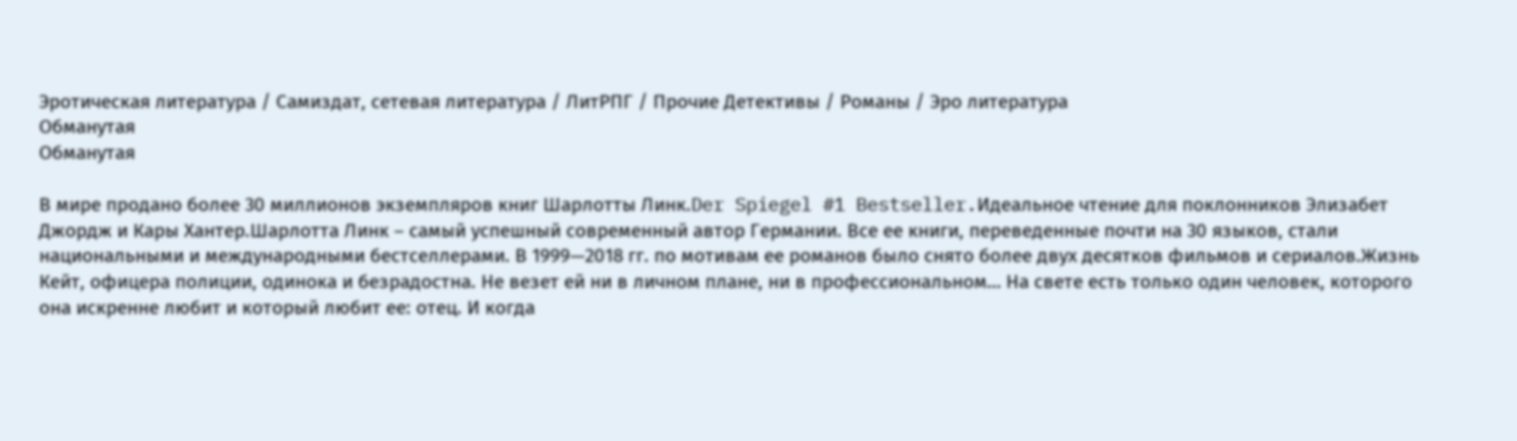Эротическая литература / Самиздат, сетевая литература / ЛитРПГ / Прочие Детективы / Романы / Эро литература
Обманутая
Обманутая

В мире продано более 30 миллионов экземпляров книг Шарлотты Линк.Der Spiegel #1 Bestseller.Идеальное чтение для поклонников Элизабет Джордж и Кары Хантер.Шарлотта Линк – самый успешный современный автор Германии. Все ее книги, переведенные почти на 30 языков, стали национальными и международными бестселлерами. В 1999—2018 гг. по мотивам ее романов было снято более двух десятков фильмов и сериалов.Жизнь Кейт, офицера полиции, одинока и безрадостна. Не везет ей ни в личном плане, ни в профессиональном… На свете есть только один человек, которого она искренне любит и который любит ее: отец. И когда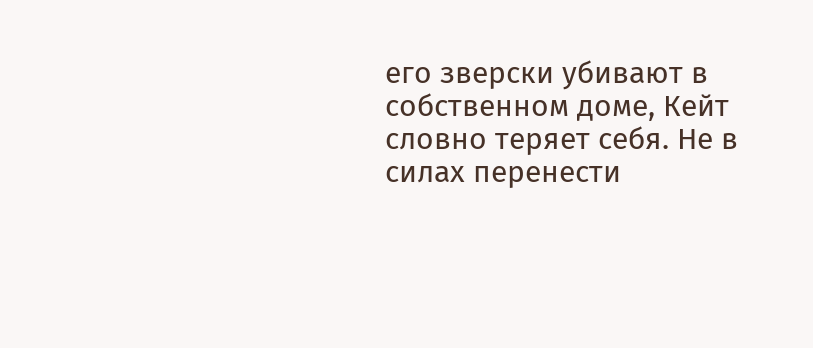его зверски убивают в собственном доме, Кейт словно теряет себя. Не в силах перенести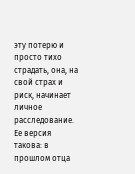эту потерю и просто тихо страдать, она, на свой страх и риск, начинает личное расследование. Ее версия такова: в прошлом отца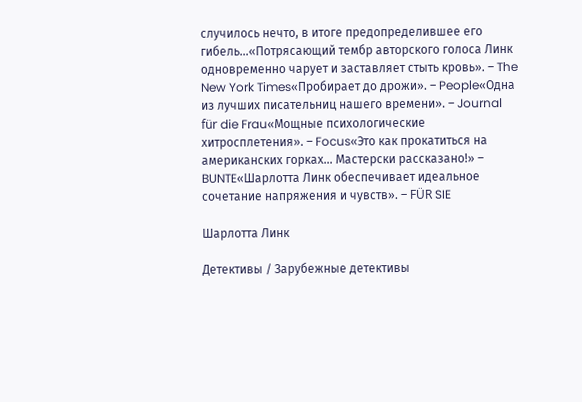случилось нечто, в итоге предопределившее его гибель…«Потрясающий тембр авторского голоса Линк одновременно чарует и заставляет стыть кровь». – The New York Times«Пробирает до дрожи». – People«Одна из лучших писательниц нашего времени». – Journal für die Frau«Мощные психологические хитросплетения». – Focus«Это как прокатиться на американских горках… Мастерски рассказано!» – BUNTE«Шарлотта Линк обеспечивает идеальное сочетание напряжения и чувств». – FÜR SIE

Шарлотта Линк

Детективы / Зарубежные детективы